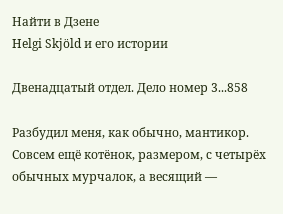Найти в Дзене
Helgi Skjöld и его истории

Двенадцатый отдел. Дело номер 3...858

Разбудил меня, как обычно, мантикор. Совсем ещё котëнок, размером, с четырëх обычных мурчалок, а весящий —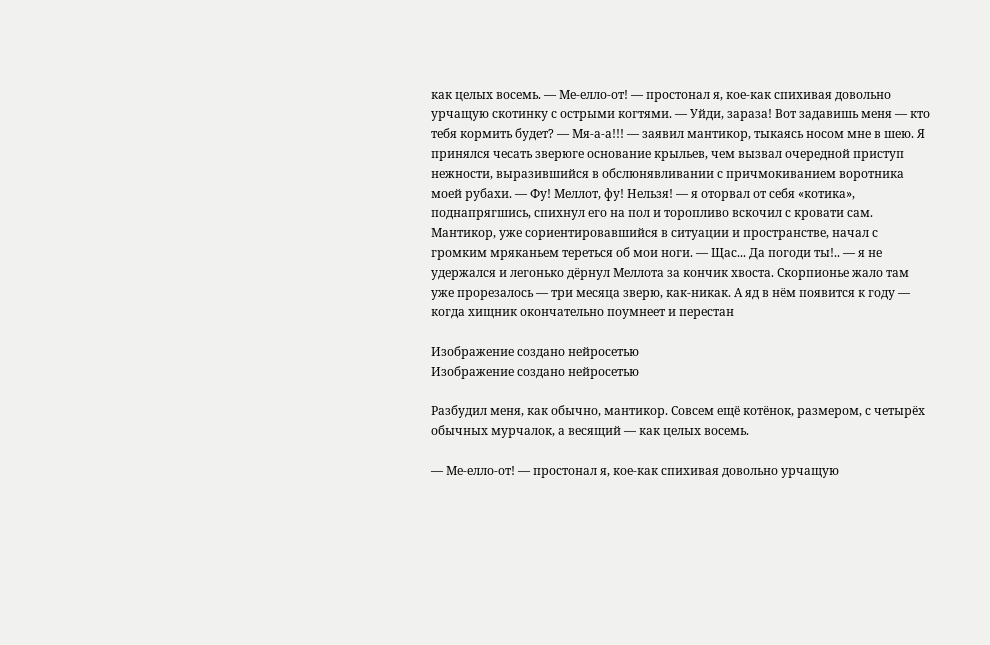как целых восемь. — Ме-елло-от! — простонал я, кое-как спихивая довольно урчащую скотинку с острыми когтями. — Уйди, зараза! Вот задавишь меня — кто тебя кормить будет? — Мя-а-а!!! — заявил мантикор, тыкаясь носом мне в шею. Я принялся чесать зверюге основание крыльев, чем вызвал очередной приступ нежности, выразившийся в обслюнявливании с причмокиванием воротника моей рубахи. — Фу! Меллот, фу! Нельзя! — я оторвал от себя «котика», поднапрягшись, спихнул его на пол и торопливо вскочил с кровати сам. Мантикор, уже сориентировавшийся в ситуации и пространстве, начал с громким мряканьем тереться об мои ноги. — Щас... Да погоди ты!.. — я не удержался и легонько дëрнул Меллота за кончик хвоста. Скорпионье жало там уже прорезалось — три месяца зверю, как-никак. А яд в нëм появится к году — когда хищник окончательно поумнеет и перестан

Изображение создано нейросетью
Изображение создано нейросетью

Разбудил меня, как обычно, мантикор. Совсем ещё котëнок, размером, с четырëх обычных мурчалок, а весящий — как целых восемь.

— Ме-елло-от! — простонал я, кое-как спихивая довольно урчащую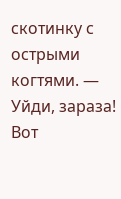скотинку с острыми когтями. — Уйди, зараза! Вот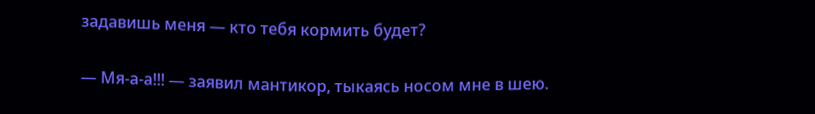задавишь меня — кто тебя кормить будет?

— Мя-а-а!!! — заявил мантикор, тыкаясь носом мне в шею.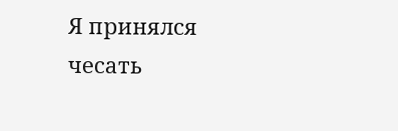Я принялся чесать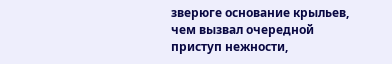зверюге основание крыльев, чем вызвал очередной приступ нежности,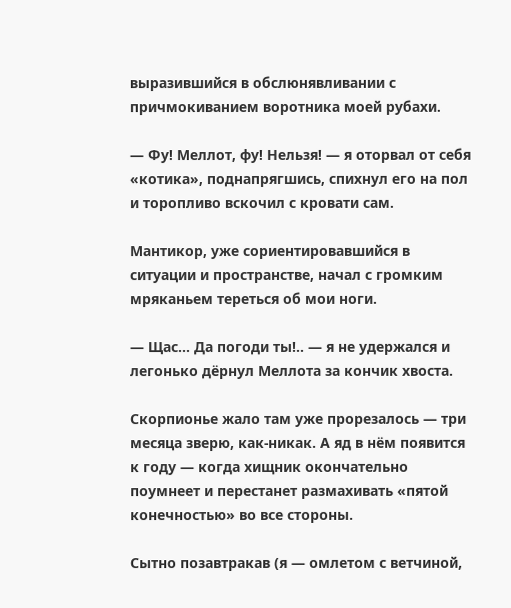выразившийся в обслюнявливании с причмокиванием воротника моей рубахи.

— Фу! Меллот, фу! Нельзя! — я оторвал от себя «котика», поднапрягшись, спихнул его на пол и торопливо вскочил с кровати сам.

Мантикор, уже сориентировавшийся в ситуации и пространстве, начал с громким мряканьем тереться об мои ноги.

— Щас... Да погоди ты!.. — я не удержался и легонько дëрнул Меллота за кончик хвоста.

Скорпионье жало там уже прорезалось — три месяца зверю, как-никак. А яд в нëм появится к году — когда хищник окончательно поумнеет и перестанет размахивать «пятой конечностью» во все стороны.

Сытно позавтракав (я — омлетом с ветчиной,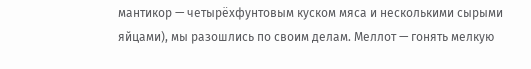мантикор — четырëхфунтовым куском мяса и несколькими сырыми яйцами), мы разошлись по своим делам. Меллот — гонять мелкую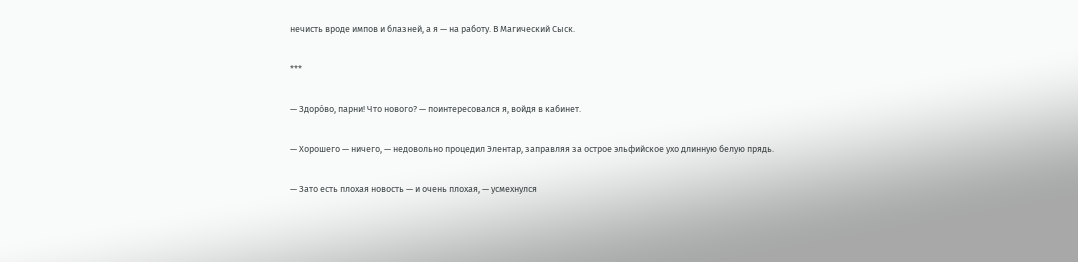нечисть вроде импов и блазней, а я — на работу. В Магический Сыск.

***

— Здорóво, парни! Что нового? — поинтересовался я, войдя в кабинет.

— Хорошего — ничего, — недовольно процедил Элентар, заправляя за острое эльфийское ухо длинную белую прядь.

— Зато есть плохая новость — и очень плохая, — усмехнулся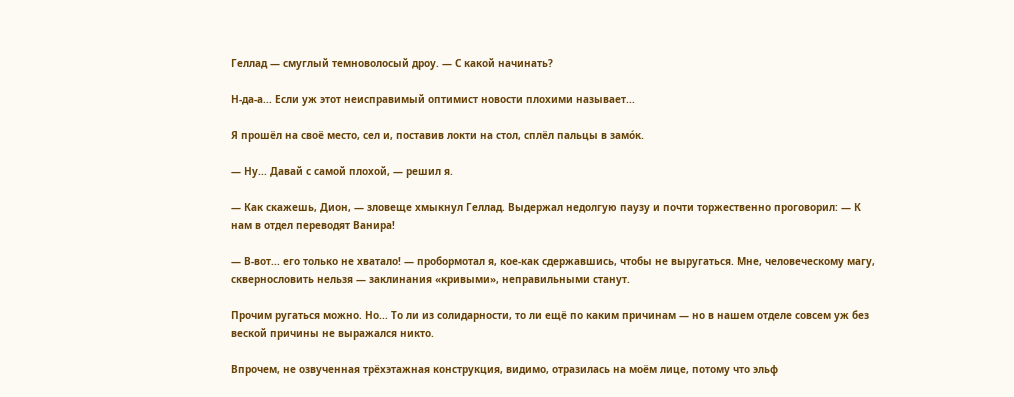Геллад — смуглый темноволосый дроу. — С какой начинать?

Н-да-а... Если уж этот неисправимый оптимист новости плохими называет...

Я прошëл на своë место, сел и, поставив локти на стол, сплëл пальцы в замóк.

— Ну... Давай с самой плохой, — решил я.

— Как скажешь, Дион, — зловеще хмыкнул Геллад. Выдержал недолгую паузу и почти торжественно проговорил: — К нам в отдел переводят Ванира!

— В-вот... его только не хватало! — пробормотал я, кое-как сдержавшись, чтобы не выругаться. Мне, человеческому магу, сквернословить нельзя — заклинания «кривыми», неправильными станут.

Прочим ругаться можно. Но... То ли из солидарности, то ли ещё по каким причинам — но в нашем отделе совсем уж без веской причины не выражался никто.

Впрочем, не озвученная трëхэтажная конструкция, видимо, отразилась на моëм лице, потому что эльф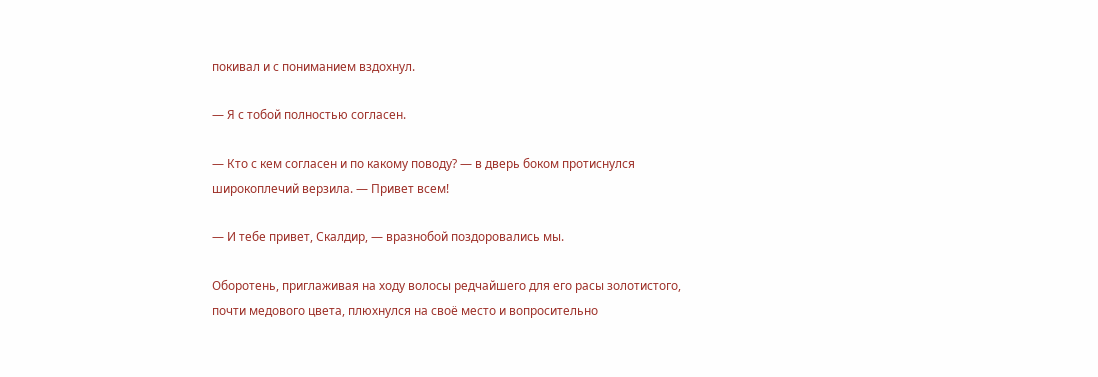покивал и с пониманием вздохнул.

— Я с тобой полностью согласен.

— Кто с кем согласен и по какому поводу? — в дверь боком протиснулся широкоплечий верзила. — Привет всем!

— И тебе привет, Скалдир, — вразнобой поздоровались мы.

Оборотень, приглаживая на ходу волосы редчайшего для его расы золотистого, почти медового цвета, плюхнулся на своë место и вопросительно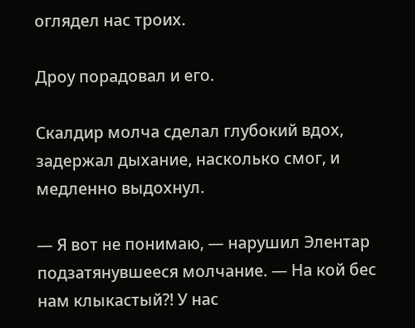оглядел нас троих.

Дроу порадовал и его.

Скалдир молча сделал глубокий вдох, задержал дыхание, насколько смог, и медленно выдохнул.

— Я вот не понимаю, — нарушил Элентар подзатянувшееся молчание. — На кой бес нам клыкастый?! У нас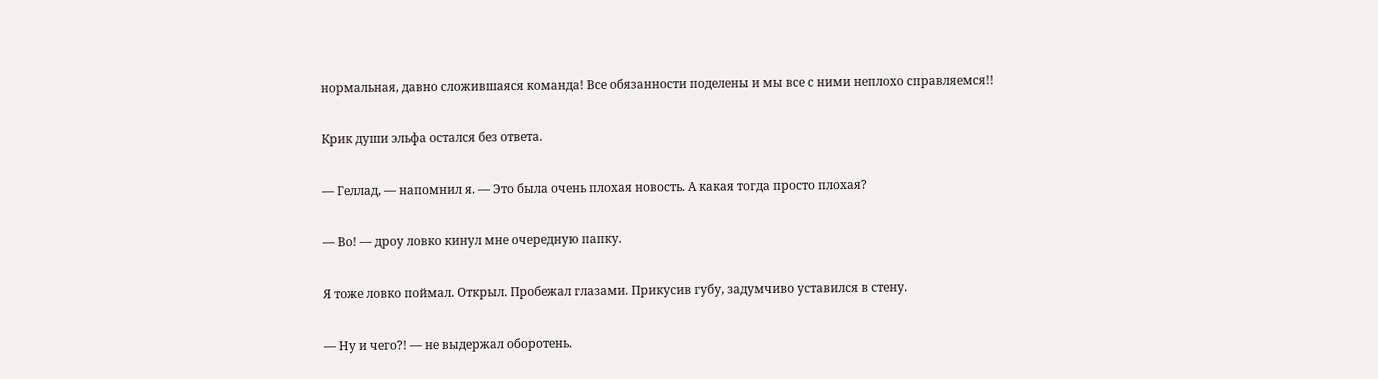нормальная, давно сложившаяся команда! Все обязанности поделены и мы все с ними неплохо справляемся!!

Крик души эльфа остался без ответа.

— Геллад, — напомнил я. — Это была очень плохая новость. А какая тогда просто плохая?

— Во! — дроу ловко кинул мне очередную папку.

Я тоже ловко поймал. Открыл. Пробежал глазами. Прикусив губу, задумчиво уставился в стену.

— Ну и чего?! — не выдержал оборотень.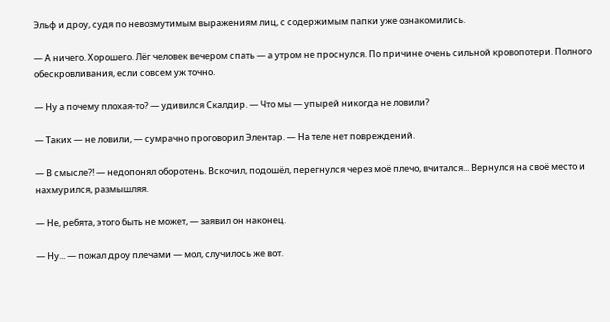Эльф и дроу, судя по невозмутимым выражениям лиц, с содержимым папки уже ознакомились.

— А ничего. Хорошего. Лëг человек вечером спать — а утром не проснулся. По причине очень сильной кровопотери. Полного обескровливания, если совсем уж точно.

— Ну а почему плохая-то? — удивился Скалдир. — Что мы — упырей никогда не ловили?

— Таких — не ловили, — сумрачно проговорил Элентар. — На теле нет повреждений.

— В смысле?! — недопонял оборотень. Вскочил, подошëл, перегнулся через моë плечо, вчитался... Вернулся на своë место и нахмурился, размышляя.

— Не, ребята, этого быть не может, — заявил он наконец.

— Ну... — пожал дроу плечами — мол, случилось же вот.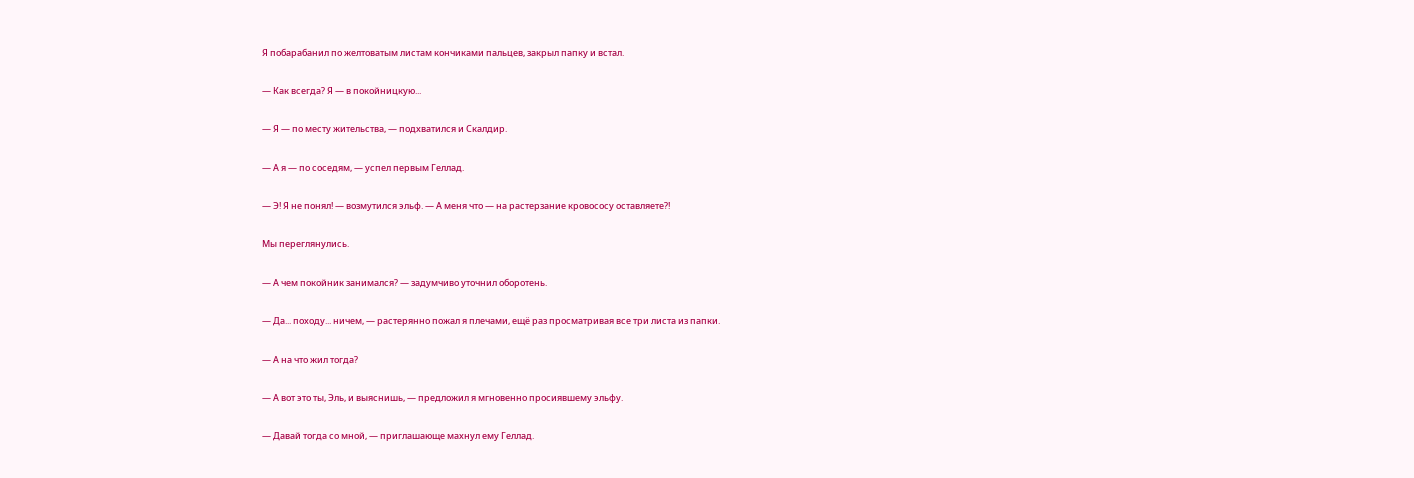Я побарабанил по желтоватым листам кончиками пальцев, закрыл папку и встал.

— Как всегда? Я — в покойницкую...

— Я — по месту жительства, — подхватился и Скалдир.

— А я — по соседям, — успел первым Геллад.

— Э! Я не понял! — возмутился эльф. — А меня что — на растерзание кровососу оставляете?!

Мы переглянулись.

— А чем покойник занимался? — задумчиво уточнил оборотень.

— Да... походу... ничем, — растерянно пожал я плечами, ещё раз просматривая все три листа из папки.

— А на что жил тогда?

— А вот это ты, Эль, и выяснишь, — предложил я мгновенно просиявшему эльфу.

— Давай тогда со мной, — приглашающе махнул ему Геллад.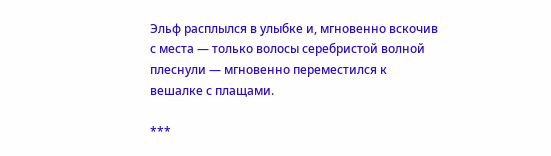Эльф расплылся в улыбке и, мгновенно вскочив с места — только волосы серебристой волной плеснули — мгновенно переместился к вешалке с плащами.

***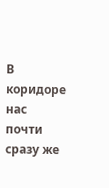В коридоре нас почти сразу же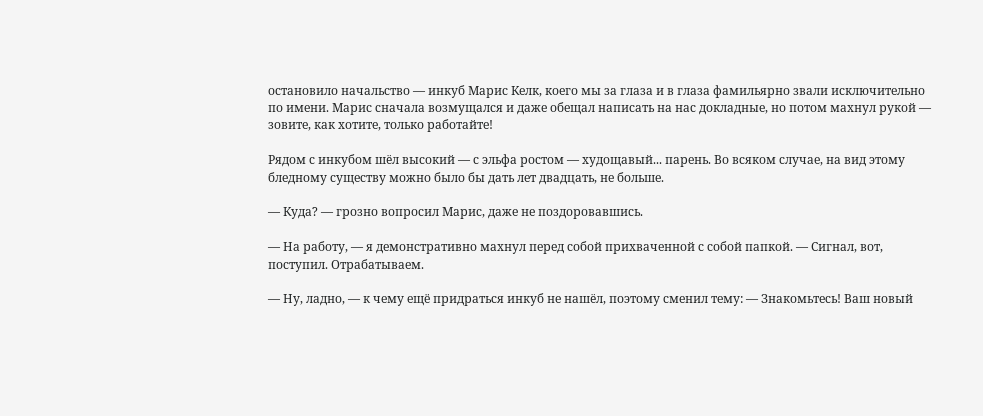остановило начальство — инкуб Марис Келк, коего мы за глаза и в глаза фамильярно звали исключительно по имени. Марис сначала возмущался и даже обещал написать на нас докладные, но потом махнул рукой — зовите, как хотите, только работайте!

Рядом с инкубом шëл высокий — с эльфа ростом — худощавый... парень. Во всяком случае, на вид этому бледному существу можно было бы дать лет двадцать, не больше.

— Куда? — грозно вопросил Марис, даже не поздоровавшись.

— На работу, — я демонстративно махнул перед собой прихваченной с собой папкой. — Сигнал, вот, поступил. Отрабатываем.

— Ну, ладно, — к чему ещё придраться инкуб не нашëл, поэтому сменил тему: — Знакомьтесь! Ваш новый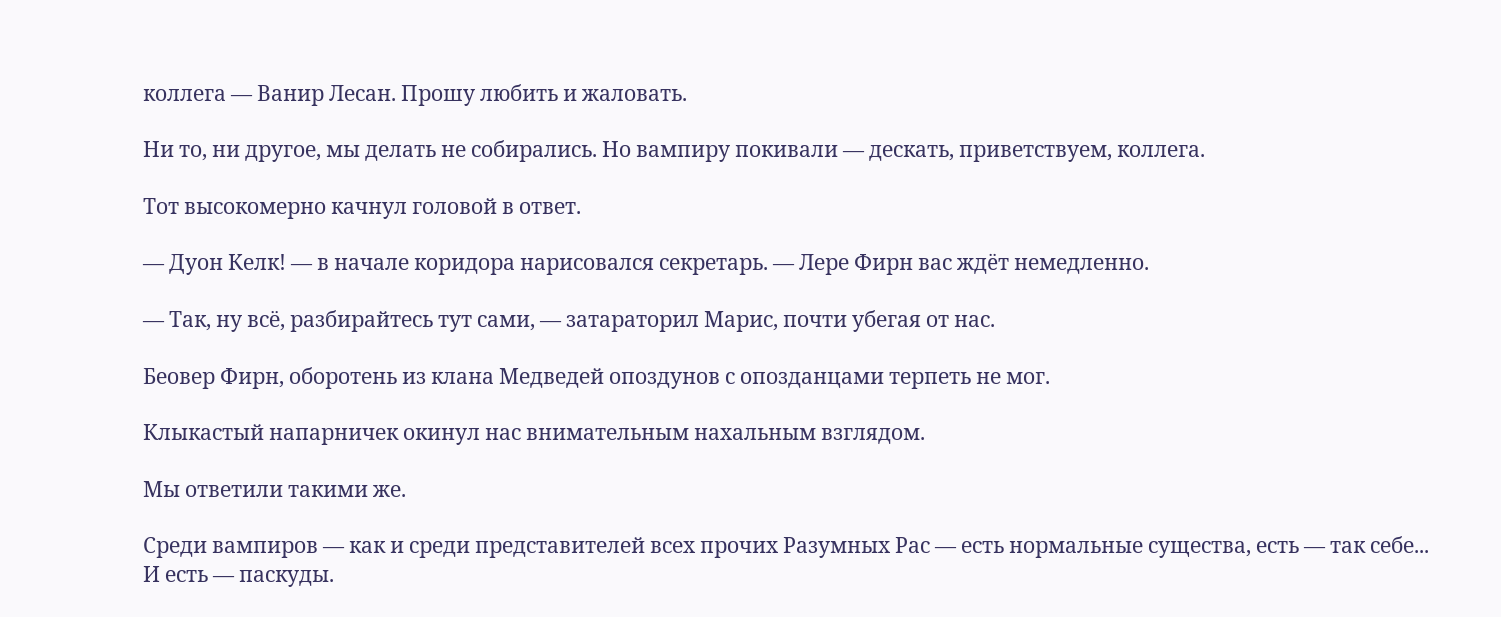коллега — Ванир Лесан. Прошу любить и жаловать.

Ни то, ни другое, мы делать не собирались. Но вампиру покивали — дескать, приветствуем, коллега.

Тот высокомерно качнул головой в ответ.

— Дуон Келк! — в начале коридора нарисовался секретарь. — Лере Фирн вас ждëт немедленно.

— Так, ну всё, разбирайтесь тут сами, — затараторил Марис, почти убегая от нас.

Беовер Фирн, оборотень из клана Медведей опоздунов с опозданцами терпеть не мог.

Клыкастый напарничек окинул нас внимательным нахальным взглядом.

Мы ответили такими же.

Среди вампиров — как и среди представителей всех прочих Разумных Рас — есть нормальные существа, есть — так себе... И есть — паскуды.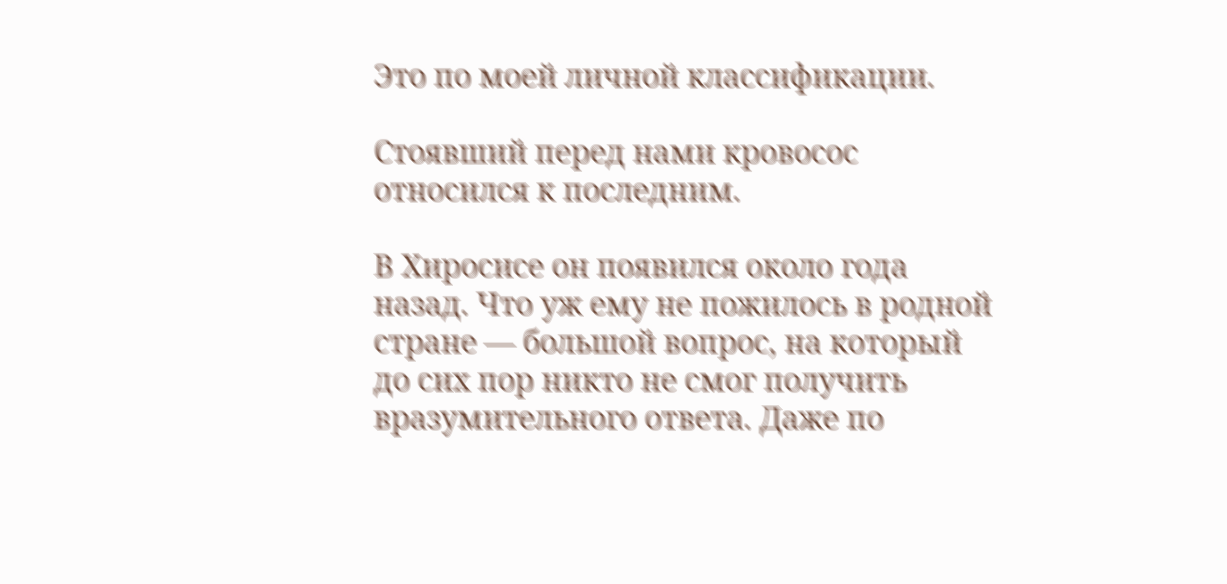Это по моей личной классификации.

Стоявший перед нами кровосос относился к последним.

В Хиросисе он появился около года назад. Что уж ему не пожилось в родной стране — большой вопрос, на который до сих пор никто не смог получить вразумительного ответа. Даже по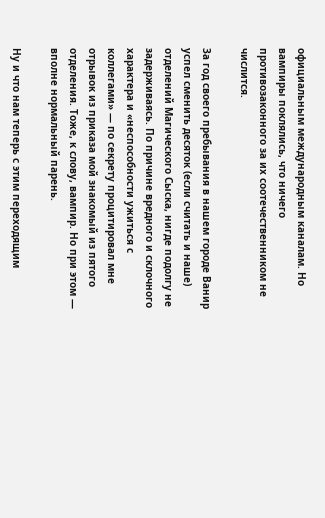официальным международным каналам. Но вампиры поклялись, что ничего противозаконного за их соотечественником не числится.

За год своего пребывания в нашем городе Ванир успел сменить десяток (если считать и наше) отделений Магического Сыска, нигде подолгу не задерживаясь. По причине вредного и склочного характера и «неспособности ужиться с коллегами» — по секрету процитировал мне отрывок из приказа мой знакомый из пятого отделения. Тоже, к слову, вампир. Но при этом — вполне нормальный парень.

Ну и что нам теперь с этим переходящим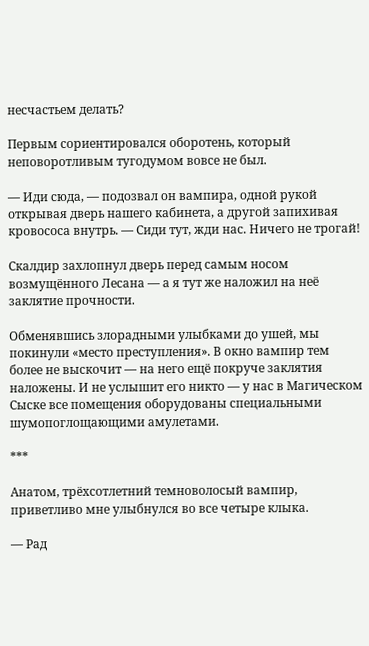несчастьем делать?

Первым сориентировался оборотень, который неповоротливым тугодумом вовсе не был.

— Иди сюда, — подозвал он вампира, одной рукой открывая дверь нашего кабинета, а другой запихивая кровососа внутрь. — Сиди тут, жди нас. Ничего не трогай!

Скалдир захлопнул дверь перед самым носом возмущëнного Лесана — а я тут же наложил на неё заклятие прочности.

Обменявшись злорадными улыбками до ушей, мы покинули «место преступления». В окно вампир тем более не выскочит — на него ещё покруче заклятия наложены. И не услышит его никто — у нас в Магическом Сыске все помещения оборудованы специальными шумопоглощающими амулетами.

***

Анатом, трëхсотлетний темноволосый вампир, приветливо мне улыбнулся во все четыре клыка.

— Рад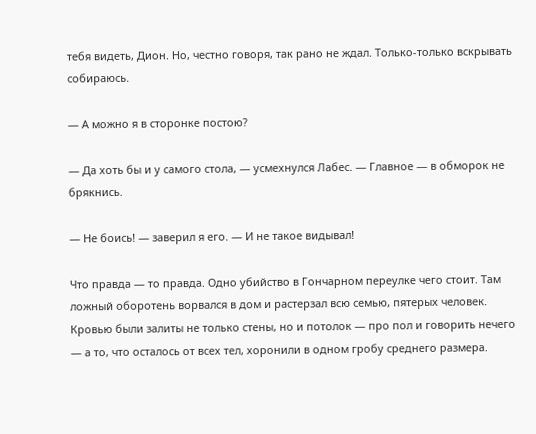тебя видеть, Дион. Но, честно говоря, так рано не ждал. Только-только вскрывать собираюсь.

— А можно я в сторонке постою?

— Да хоть бы и у самого стола, — усмехнулся Лабес. — Главное — в обморок не брякнись.

— Не боись! — заверил я его. — И не такое видывал!

Что правда — то правда. Одно убийство в Гончарном переулке чего стоит. Там ложный оборотень ворвался в дом и растерзал всю семью, пятерых человек. Кровью были залиты не только стены, но и потолок — про пол и говорить нечего — а то, что осталось от всех тел, хоронили в одном гробу среднего размера.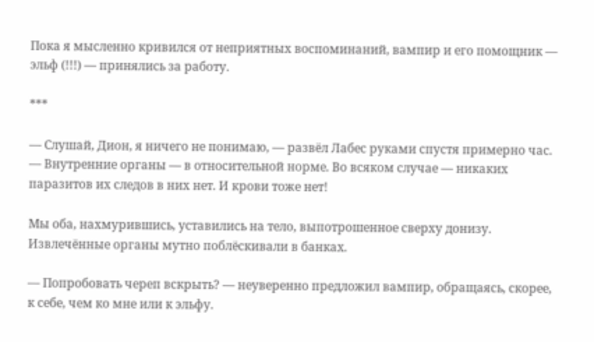Пока я мысленно кривился от неприятных воспоминаний, вампир и его помощник — эльф (!!!) — принялись за работу.

***

— Слушай, Дион, я ничего не понимаю, — развëл Лабес руками спустя примерно час. — Внутренние органы — в относительной норме. Во всяком случае — никаких паразитов их следов в них нет. И крови тоже нет!

Мы оба, нахмурившись, уставились на тело, выпотрошенное сверху донизу. Извлечëнные органы мутно поблëскивали в банках.

— Попробовать череп вскрыть? — неуверенно предложил вампир, обращаясь, скорее, к себе, чем ко мне или к эльфу.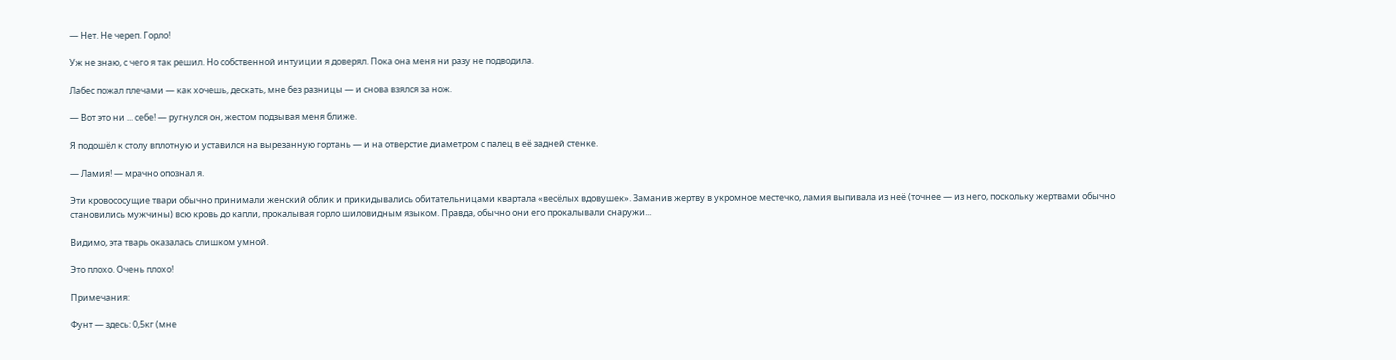— Нет. Не череп. Горло!

Уж не знаю, с чего я так решил. Но собственной интуиции я доверял. Пока она меня ни разу не подводила.

Лабес пожал плечами — как хочешь, дескать, мне без разницы — и снова взялся за нож.

— Вот это ни ... себе! — ругнулся он, жестом подзывая меня ближе.

Я подошëл к столу вплотную и уставился на вырезанную гортань — и на отверстие диаметром с палец в её задней стенке.

— Ламия! — мрачно опознал я.

Эти кровососущие твари обычно принимали женский облик и прикидывались обитательницами квартала «весëлых вдовушек». Заманив жертву в укромное местечко, ламия выпивала из неё (точнее — из него, поскольку жертвами обычно становились мужчины) всю кровь до капли, прокалывая горло шиловидным языком. Правда, обычно они его прокалывали снаружи...

Видимо, эта тварь оказалась слишком умной.

Это плохо. Очень плохо!

Примечания:

Фунт — здесь: 0,5кг (мне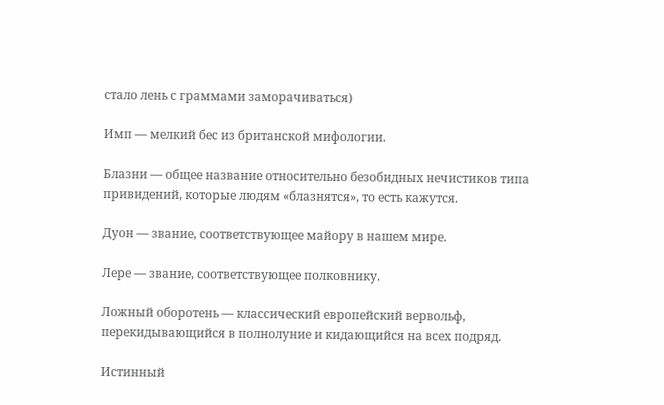стало лень с граммами заморачиваться)

Имп — мелкий бес из британской мифологии.

Блазни — общее название относительно безобидных нечистиков типа привидений, которые людям «блазнятся», то есть кажутся.

Дуон — звание, соответствующее майору в нашем мире.

Лере — звание, соответствующее полковнику.

Ложный оборотень — классический европейский вервольф, перекидывающийся в полнолуние и кидающийся на всех подряд.

Истинный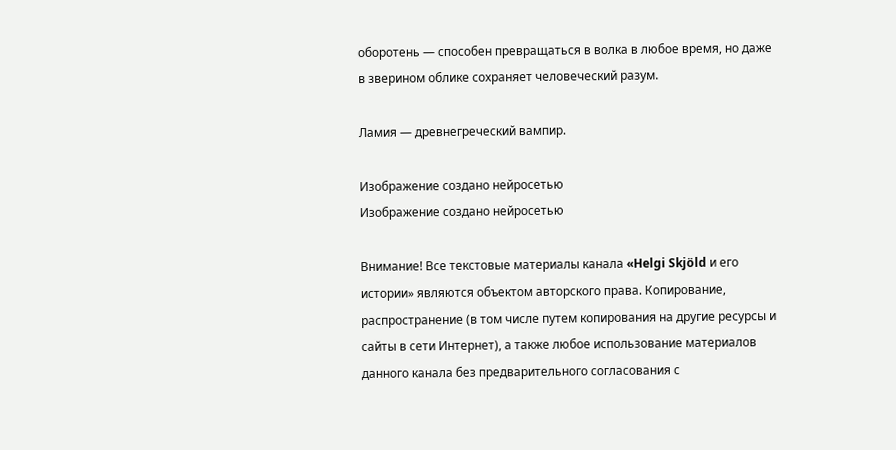оборотень — способен превращаться в волка в любое время, но даже в зверином облике сохраняет человеческий разум.

Ламия — древнегреческий вампир.

Изображение создано нейросетью
Изображение создано нейросетью

Внимание! Все текстовые материалы канала «Helgi Skjöld и его истории» являются объектом авторского права. Копирование, распространение (в том числе путем копирования на другие ресурсы и сайты в сети Интернет), а также любое использование материалов данного канала без предварительного согласования с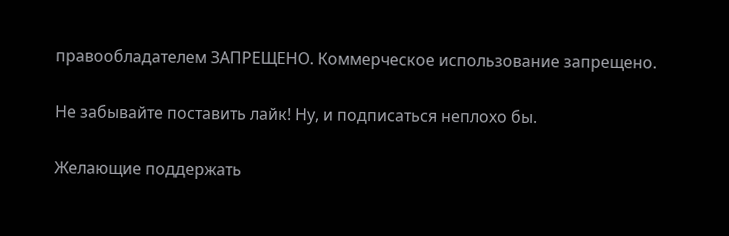правообладателем ЗАПРЕЩЕНО. Коммерческое использование запрещено.

Не забывайте поставить лайк! Ну, и подписаться неплохо бы.

Желающие поддержать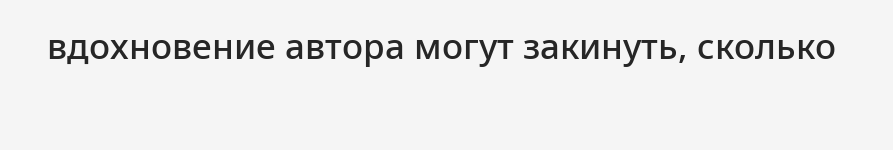вдохновение автора могут закинуть, сколько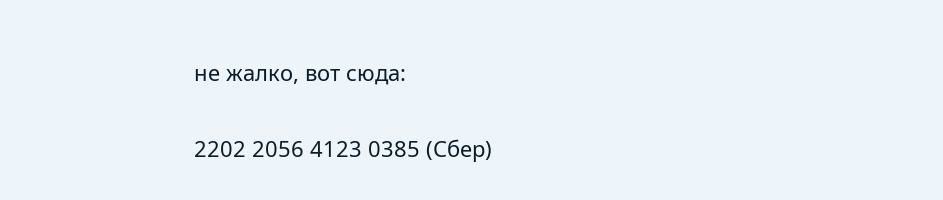не жалко, вот сюда:

2202 2056 4123 0385 (Сбер)